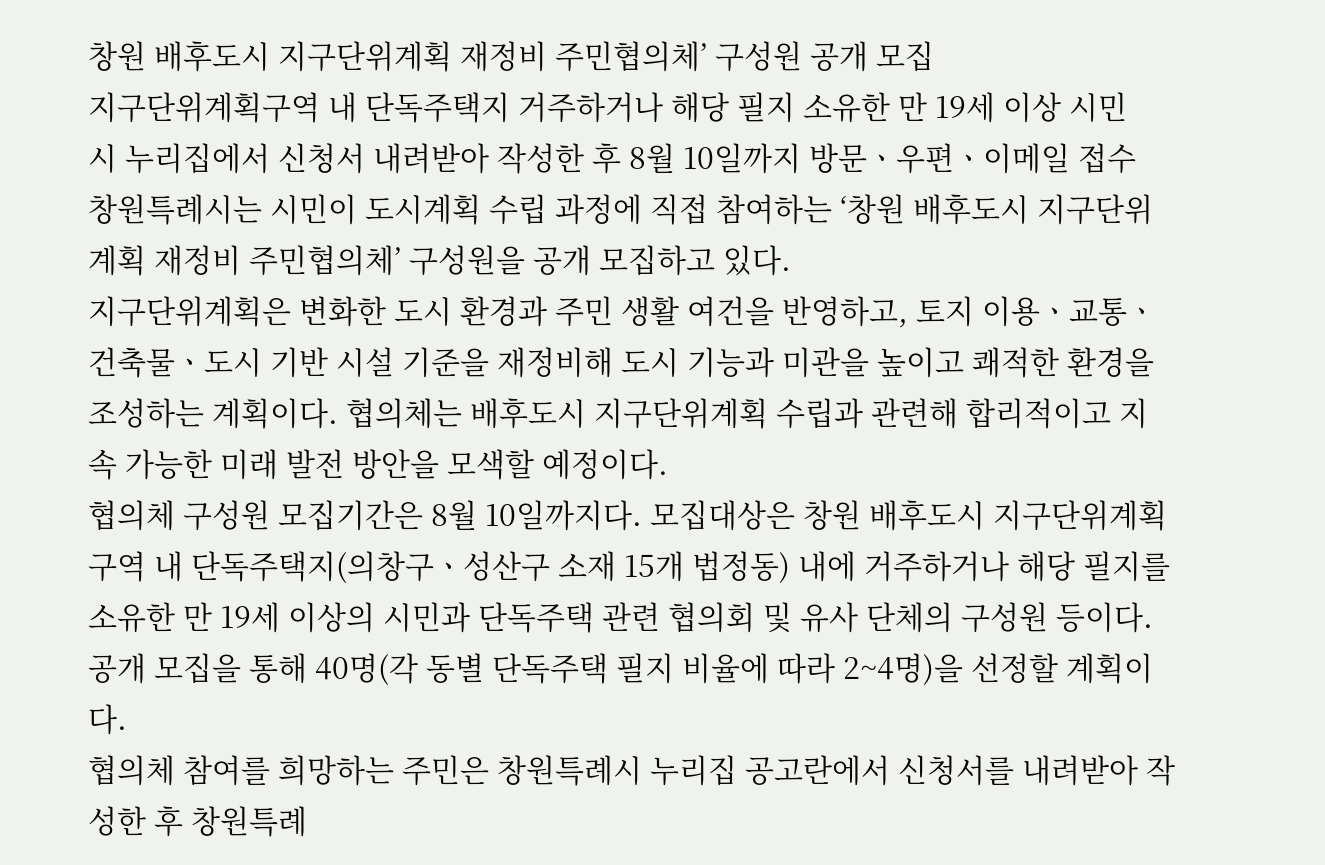창원 배후도시 지구단위계획 재정비 주민협의체’ 구성원 공개 모집
지구단위계획구역 내 단독주택지 거주하거나 해당 필지 소유한 만 19세 이상 시민
시 누리집에서 신청서 내려받아 작성한 후 8월 10일까지 방문ㆍ우편ㆍ이메일 접수
창원특례시는 시민이 도시계획 수립 과정에 직접 참여하는 ‘창원 배후도시 지구단위계획 재정비 주민협의체’ 구성원을 공개 모집하고 있다.
지구단위계획은 변화한 도시 환경과 주민 생활 여건을 반영하고, 토지 이용ㆍ교통ㆍ건축물ㆍ도시 기반 시설 기준을 재정비해 도시 기능과 미관을 높이고 쾌적한 환경을 조성하는 계획이다. 협의체는 배후도시 지구단위계획 수립과 관련해 합리적이고 지속 가능한 미래 발전 방안을 모색할 예정이다.
협의체 구성원 모집기간은 8월 10일까지다. 모집대상은 창원 배후도시 지구단위계획구역 내 단독주택지(의창구ㆍ성산구 소재 15개 법정동) 내에 거주하거나 해당 필지를 소유한 만 19세 이상의 시민과 단독주택 관련 협의회 및 유사 단체의 구성원 등이다. 공개 모집을 통해 40명(각 동별 단독주택 필지 비율에 따라 2~4명)을 선정할 계획이다.
협의체 참여를 희망하는 주민은 창원특례시 누리집 공고란에서 신청서를 내려받아 작성한 후 창원특례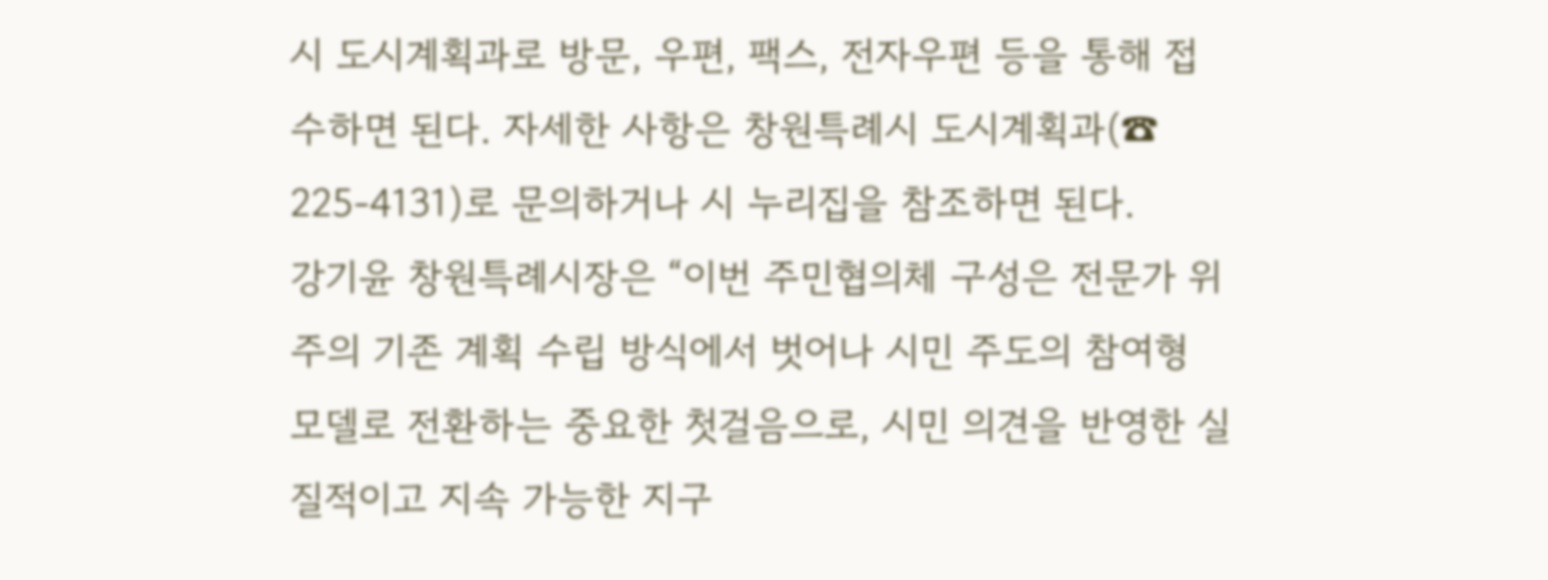시 도시계획과로 방문, 우편, 팩스, 전자우편 등을 통해 접수하면 된다. 자세한 사항은 창원특례시 도시계획과(☎ 225-4131)로 문의하거나 시 누리집을 참조하면 된다.
강기윤 창원특례시장은 “이번 주민협의체 구성은 전문가 위주의 기존 계획 수립 방식에서 벗어나 시민 주도의 참여형 모델로 전환하는 중요한 첫걸음으로, 시민 의견을 반영한 실질적이고 지속 가능한 지구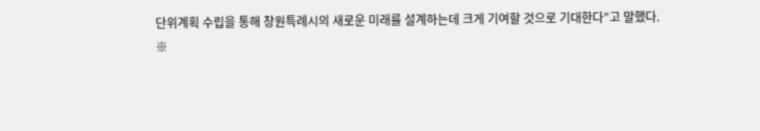단위계획 수립을 통해 창원특례시의 새로운 미래를 설계하는데 크게 기여할 것으로 기대한다”고 말했다.
※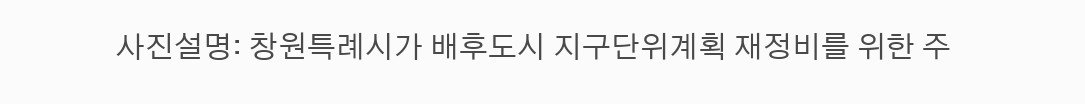사진설명: 창원특례시가 배후도시 지구단위계획 재정비를 위한 주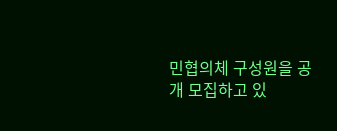민협의체 구성원을 공개 모집하고 있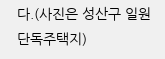다.(사진은 성산구 일원 단독주택지)